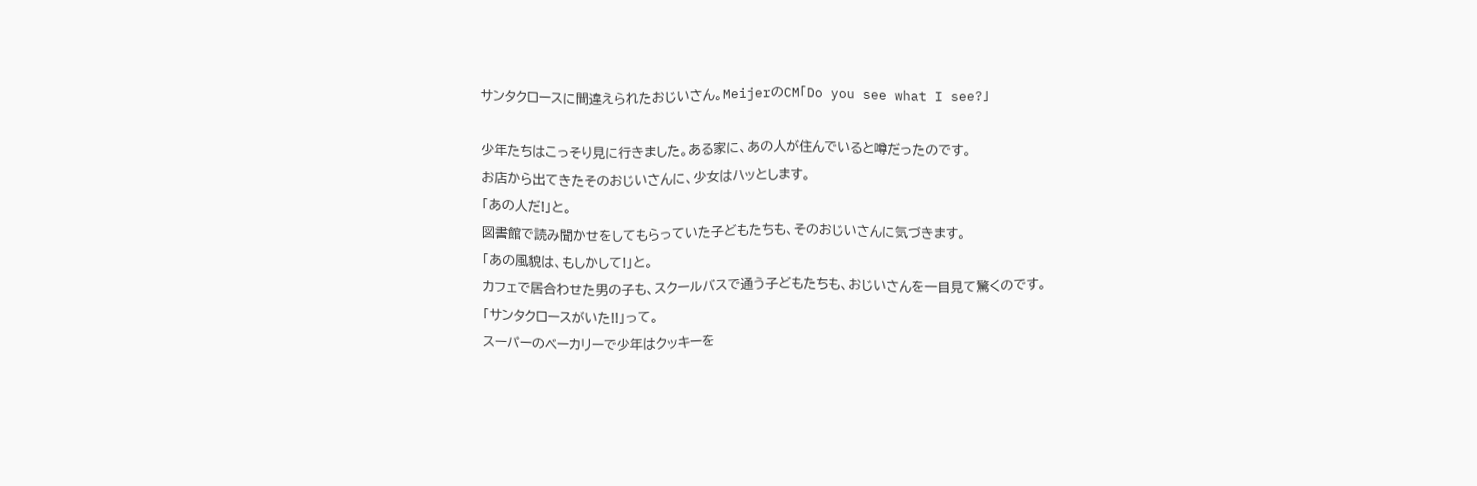サンタクロースに間違えられたおじいさん。MeijerのCM「Do you see what I see?」

少年たちはこっそり見に行きました。ある家に、あの人が住んでいると噂だったのです。
お店から出てきたそのおじいさんに、少女はハッとします。
「あの人だ!」と。
図書館で読み聞かせをしてもらっていた子どもたちも、そのおじいさんに気づきます。
「あの風貌は、もしかして!」と。
カフェで居合わせた男の子も、スクールバスで通う子どもたちも、おじいさんを一目見て驚くのです。
「サンタクロースがいた!!」って。
スーパーのベーカリーで少年はクッキーを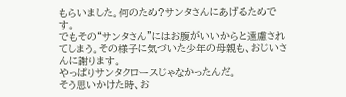もらいました。何のため?サンタさんにあげるためです。
でもその“サンタさん”にはお腹がいいからと遠慮されてしまう。その様子に気づいた少年の母親も、おじいさんに謝ります。
やっぱりサンタクロースじゃなかったんだ。
そう思いかけた時、お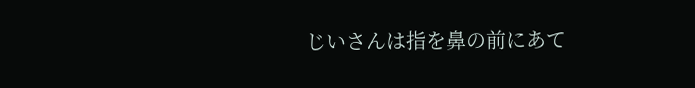じいさんは指を鼻の前にあて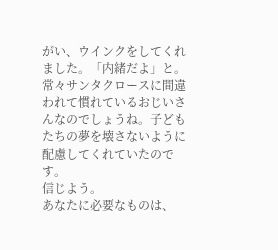がい、ウインクをしてくれました。「内緒だよ」と。
常々サンタクロースに間違われて慣れているおじいさんなのでしょうね。子どもたちの夢を壊さないように配慮してくれていたのです。
信じよう。
あなたに必要なものは、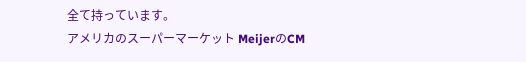全て持っています。
アメリカのスーパーマーケット MeijerのCM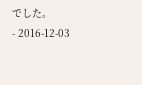でした。
- 2016-12-03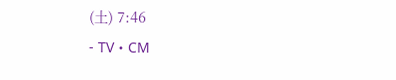(土) 7:46
- TV・CM